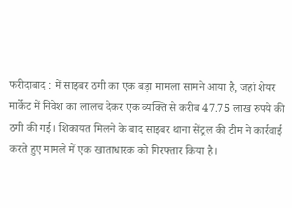फरीदाबाद : में साइबर ठगी का एक बड़ा मामला सामने आया है, जहां शेयर मार्केट में निवेश का लालच देकर एक व्यक्ति से करीब 47.75 लाख रुपये की ठगी की गई। शिकायत मिलने के बाद साइबर थाना सेंट्रल की टीम ने कार्रवाई करते हुए मामले में एक खाताधारक को गिरफ्तार किया है।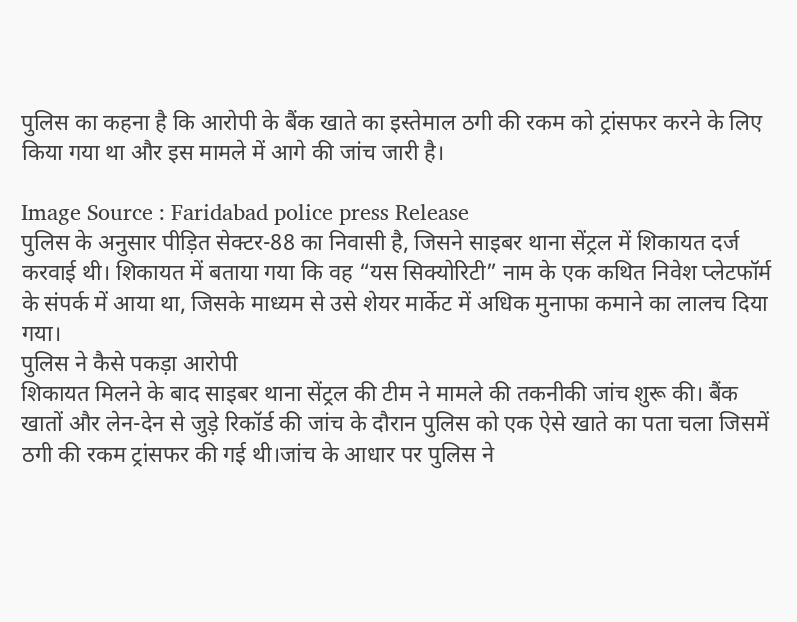पुलिस का कहना है कि आरोपी के बैंक खाते का इस्तेमाल ठगी की रकम को ट्रांसफर करने के लिए किया गया था और इस मामले में आगे की जांच जारी है।

Image Source : Faridabad police press Release
पुलिस के अनुसार पीड़ित सेक्टर-88 का निवासी है, जिसने साइबर थाना सेंट्रल में शिकायत दर्ज करवाई थी। शिकायत में बताया गया कि वह “यस सिक्योरिटी” नाम के एक कथित निवेश प्लेटफॉर्म के संपर्क में आया था, जिसके माध्यम से उसे शेयर मार्केट में अधिक मुनाफा कमाने का लालच दिया गया।
पुलिस ने कैसे पकड़ा आरोपी
शिकायत मिलने के बाद साइबर थाना सेंट्रल की टीम ने मामले की तकनीकी जांच शुरू की। बैंक खातों और लेन-देन से जुड़े रिकॉर्ड की जांच के दौरान पुलिस को एक ऐसे खाते का पता चला जिसमें ठगी की रकम ट्रांसफर की गई थी।जांच के आधार पर पुलिस ने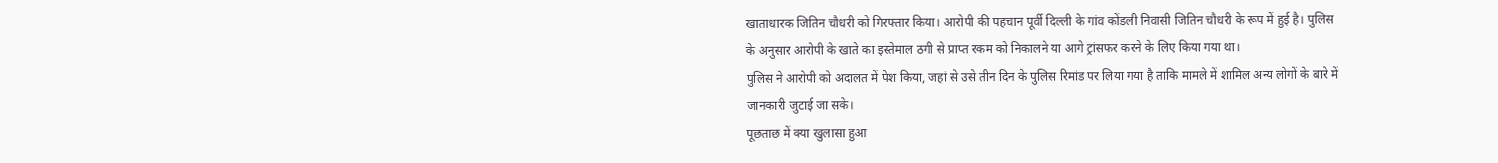खाताधारक जितिन चौधरी को गिरफ्तार किया। आरोपी की पहचान पूर्वी दिल्ली के गांव कोंडली निवासी जितिन चौधरी के रूप में हुई है। पुलिस के अनुसार आरोपी के खाते का इस्तेमाल ठगी से प्राप्त रकम को निकालने या आगे ट्रांसफर करने के लिए किया गया था।
पुलिस ने आरोपी को अदालत में पेश किया, जहां से उसे तीन दिन के पुलिस रिमांड पर लिया गया है ताकि मामले में शामिल अन्य लोगों के बारे में जानकारी जुटाई जा सके।
पूछताछ में क्या खुलासा हुआ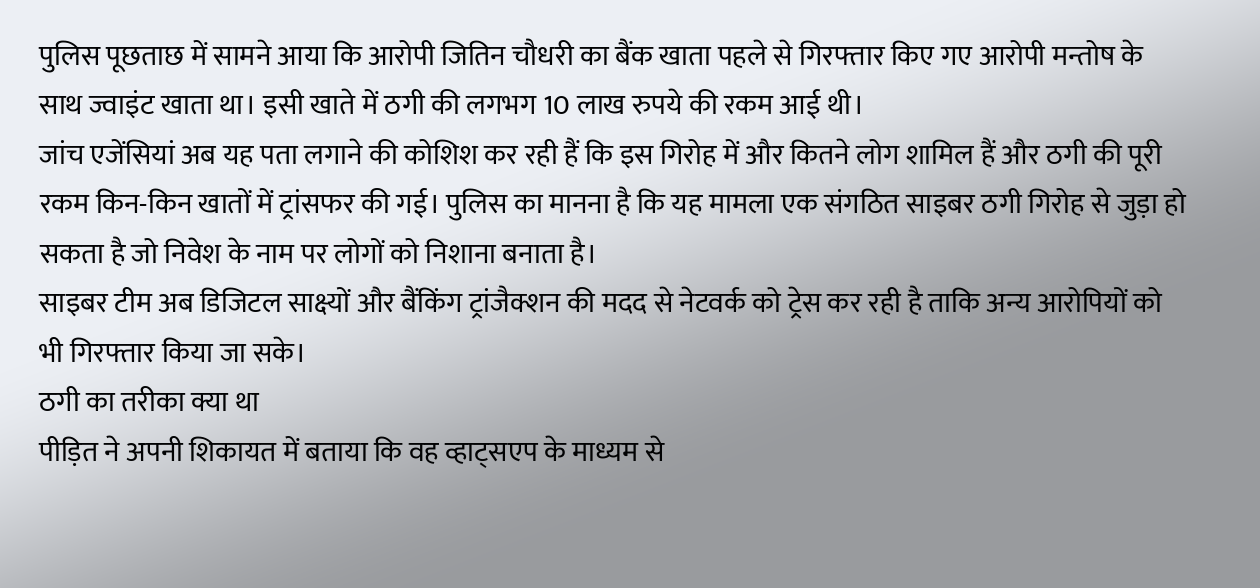पुलिस पूछताछ में सामने आया कि आरोपी जितिन चौधरी का बैंक खाता पहले से गिरफ्तार किए गए आरोपी मन्तोष के साथ ज्वाइंट खाता था। इसी खाते में ठगी की लगभग 10 लाख रुपये की रकम आई थी।
जांच एजेंसियां अब यह पता लगाने की कोशिश कर रही हैं कि इस गिरोह में और कितने लोग शामिल हैं और ठगी की पूरी रकम किन-किन खातों में ट्रांसफर की गई। पुलिस का मानना है कि यह मामला एक संगठित साइबर ठगी गिरोह से जुड़ा हो सकता है जो निवेश के नाम पर लोगों को निशाना बनाता है।
साइबर टीम अब डिजिटल साक्ष्यों और बैंकिंग ट्रांजैक्शन की मदद से नेटवर्क को ट्रेस कर रही है ताकि अन्य आरोपियों को भी गिरफ्तार किया जा सके।
ठगी का तरीका क्या था
पीड़ित ने अपनी शिकायत में बताया कि वह व्हाट्सएप के माध्यम से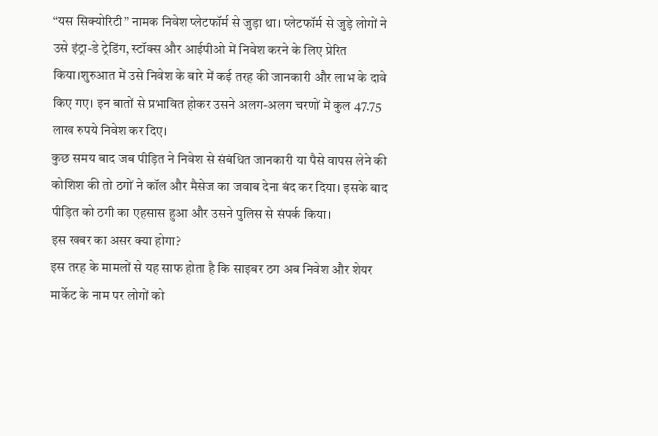“यस सिक्योरिटी” नामक निवेश प्लेटफॉर्म से जुड़ा था। प्लेटफॉर्म से जुड़े लोगों ने उसे इंट्रा-डे ट्रेडिंग, स्टॉक्स और आईपीओ में निवेश करने के लिए प्रेरित किया।शुरुआत में उसे निवेश के बारे में कई तरह की जानकारी और लाभ के दावे किए गए। इन बातों से प्रभावित होकर उसने अलग-अलग चरणों में कुल 47.75 लाख रुपये निवेश कर दिए।
कुछ समय बाद जब पीड़ित ने निवेश से संबंधित जानकारी या पैसे वापस लेने की कोशिश की तो ठगों ने कॉल और मैसेज का जवाब देना बंद कर दिया। इसके बाद पीड़ित को ठगी का एहसास हुआ और उसने पुलिस से संपर्क किया।
इस खबर का असर क्या होगा?
इस तरह के मामलों से यह साफ होता है कि साइबर ठग अब निवेश और शेयर मार्केट के नाम पर लोगों को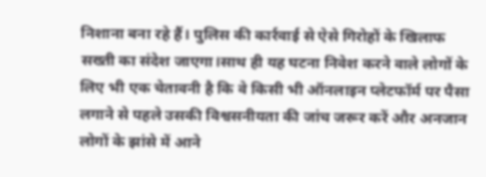निशाना बना रहे हैं। पुलिस की कार्रवाई से ऐसे गिरोहों के खिलाफ सख्ती का संदेश जाएगा।साथ ही यह घटना निवेश करने वाले लोगों के लिए भी एक चेतावनी है कि वे किसी भी ऑनलाइन प्लेटफॉर्म पर पैसा लगाने से पहले उसकी विश्वसनीयता की जांच जरूर करें और अनजान लोगों के झांसे में आने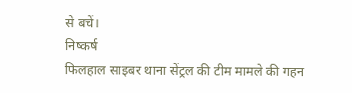से बचें।
निष्कर्ष
फिलहाल साइबर थाना सेंट्रल की टीम मामले की गहन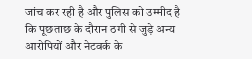जांच कर रही है और पुलिस को उम्मीद है कि पूछताछ के दौरान ठगी से जुड़े अन्य आरोपियों और नेटवर्क के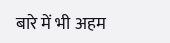बारे में भी अहम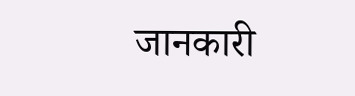जानकारी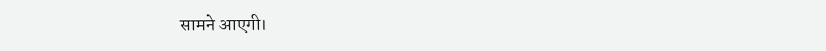सामने आएगी।